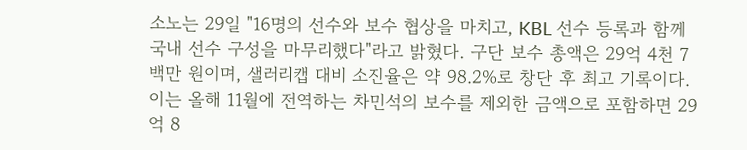소노는 29일 "16명의 선수와 보수 협상을 마치고, KBL 선수 등록과 함께 국내 선수 구성을 마무리했다"라고 밝혔다. 구단 보수 총액은 29억 4천 7백만 원이며, 샐러리캡 대비 소진율은 약 98.2%로 창단 후 최고 기록이다.
이는 올해 11월에 전역하는 차민석의 보수를 제외한 금액으로 포함하면 29억 8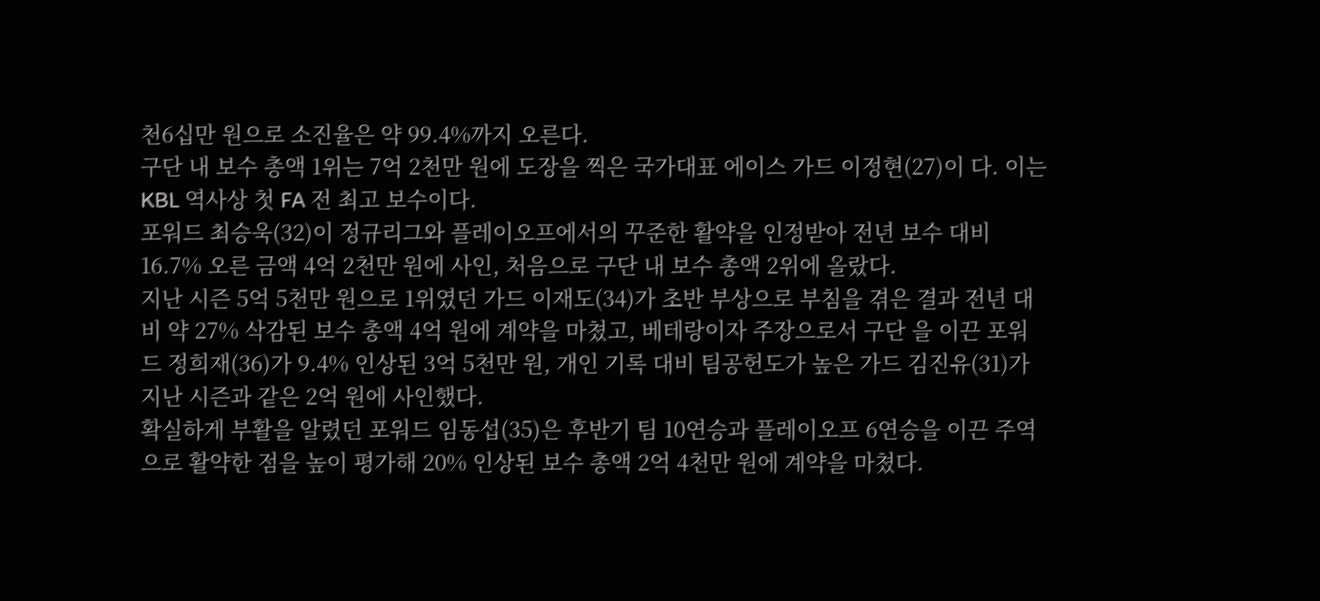천6십만 원으로 소진율은 약 99.4%까지 오른다.
구단 내 보수 총액 1위는 7억 2천만 원에 도장을 찍은 국가대표 에이스 가드 이정현(27)이 다. 이는 KBL 역사상 첫 FA 전 최고 보수이다.
포워드 최승욱(32)이 정규리그와 플레이오프에서의 꾸준한 활약을 인정받아 전년 보수 대비 16.7% 오른 금액 4억 2천만 원에 사인, 처음으로 구단 내 보수 총액 2위에 올랐다.
지난 시즌 5억 5천만 원으로 1위였던 가드 이재도(34)가 초반 부상으로 부침을 겪은 결과 전년 대비 약 27% 삭감된 보수 총액 4억 원에 계약을 마쳤고, 베테랑이자 주장으로서 구단 을 이끈 포워드 정희재(36)가 9.4% 인상된 3억 5천만 원, 개인 기록 대비 팀공헌도가 높은 가드 김진유(31)가 지난 시즌과 같은 2억 원에 사인했다.
확실하게 부활을 알렸던 포워드 임동섭(35)은 후반기 팀 10연승과 플레이오프 6연승을 이끈 주역으로 활약한 점을 높이 평가해 20% 인상된 보수 총액 2억 4천만 원에 계약을 마쳤다.